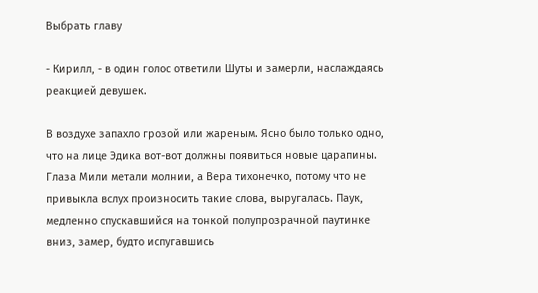Выбрать главу

- Кирилл, - в один голос ответили Шуты и замерли, наслаждаясь реакцией девушек.

В воздухе запахло грозой или жареным. Ясно было только одно, что на лице Эдика вот-вот должны появиться новые царапины. Глаза Мили метали молнии, а Вера тихонечко, потому что не привыкла вслух произносить такие слова, выругалась. Паук, медленно спускавшийся на тонкой полупрозрачной паутинке вниз, замер, будто испугавшись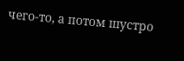чего-то, а потом шустро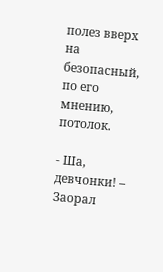полез вверх на безопасный, по его мнению, потолок.

- Ша, девчонки! – Заорал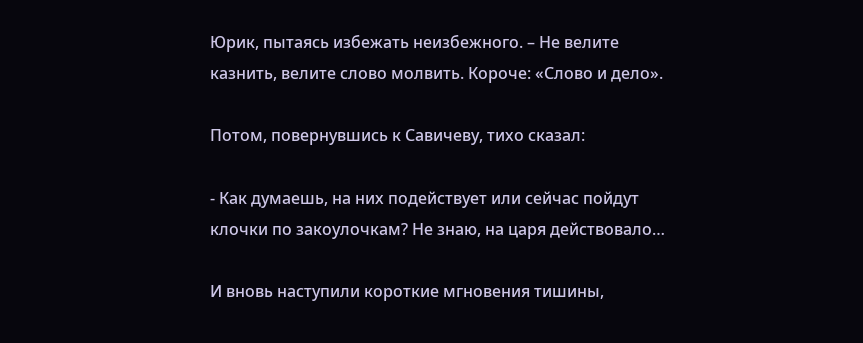Юрик, пытаясь избежать неизбежного. – Не велите казнить, велите слово молвить. Короче: «Слово и дело».

Потом, повернувшись к Савичеву, тихо сказал:

- Как думаешь, на них подействует или сейчас пойдут клочки по закоулочкам? Не знаю, на царя действовало…

И вновь наступили короткие мгновения тишины,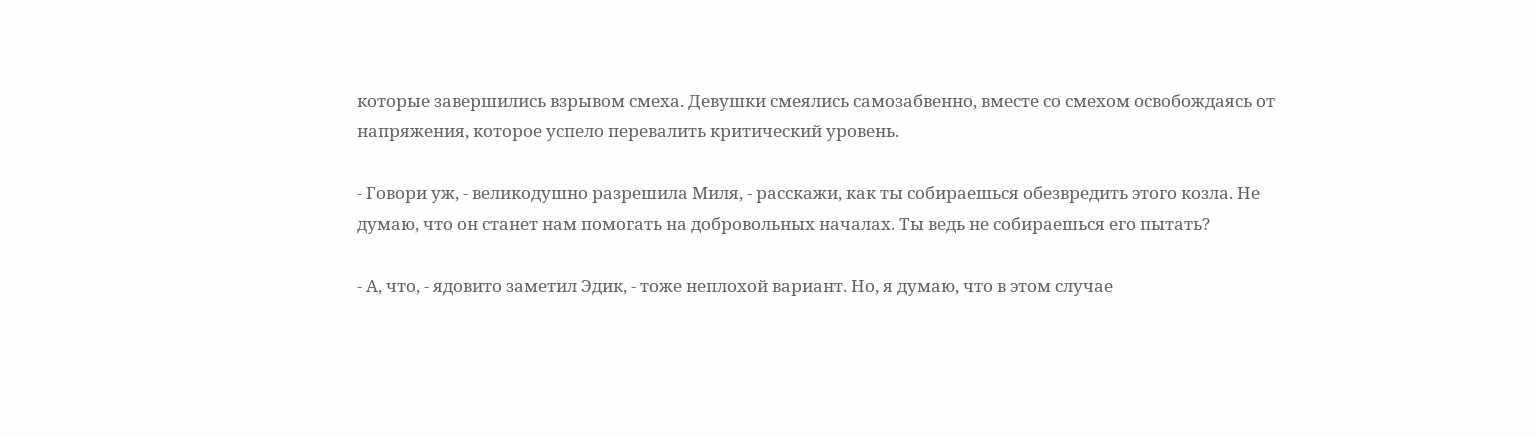которые завершились взрывом смеха. Девушки смеялись самозабвенно, вместе со смехом освобождаясь от напряжения, которое успело перевалить критический уровень.

- Говори уж, - великодушно разрешила Миля, - расскажи, как ты собираешься обезвредить этого козла. Не думаю, что он станет нам помогать на добровольных началах. Ты ведь не собираешься его пытать?

- А, что, - ядовито заметил Эдик, - тоже неплохой вариант. Но, я думаю, что в этом случае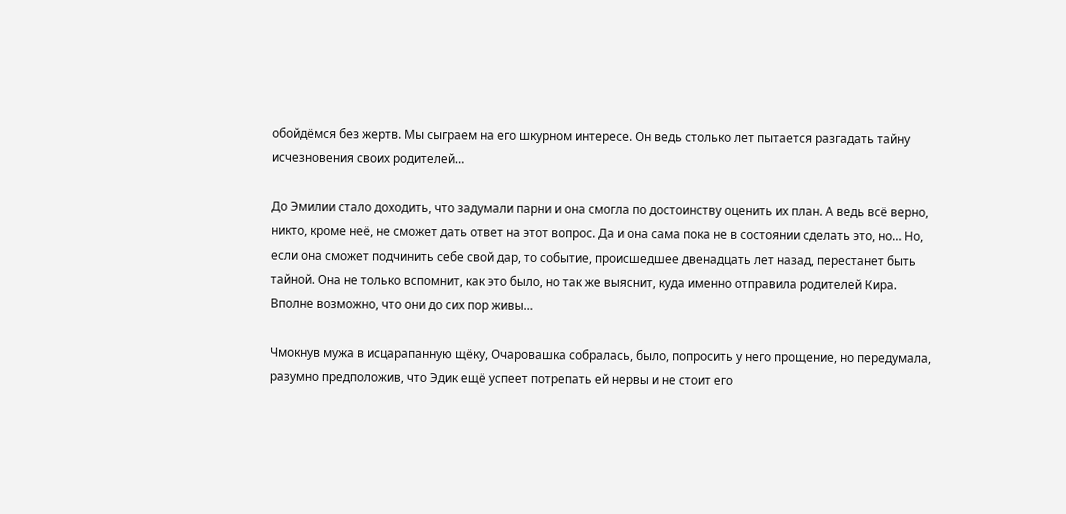обойдёмся без жертв. Мы сыграем на его шкурном интересе. Он ведь столько лет пытается разгадать тайну исчезновения своих родителей…

До Эмилии стало доходить, что задумали парни и она смогла по достоинству оценить их план. А ведь всё верно, никто, кроме неё, не сможет дать ответ на этот вопрос. Да и она сама пока не в состоянии сделать это, но… Но, если она сможет подчинить себе свой дар, то событие, происшедшее двенадцать лет назад, перестанет быть тайной. Она не только вспомнит, как это было, но так же выяснит, куда именно отправила родителей Кира. Вполне возможно, что они до сих пор живы…

Чмокнув мужа в исцарапанную щёку, Очаровашка собралась, было, попросить у него прощение, но передумала, разумно предположив, что Эдик ещё успеет потрепать ей нервы и не стоит его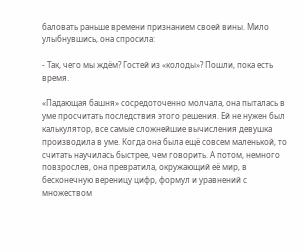баловать раньше времени признанием своей вины. Мило улыбнувшись, она спросила:

- Так, чего мы ждём? Гостей из «колоды»? Пошли, пока есть время.

«Падающая башня» сосредоточенно молчала, она пыталась в уме просчитать последствия этого решения. Ей не нужен был калькулятор, все самые сложнейшие вычисления девушка производила в уме. Когда она была ещё совсем маленькой, то считать научилась быстрее, чем говорить. А потом, немного повзрослев, она превратила, окружающий её мир, в бесконечную вереницу цифр, формул и уравнений с множеством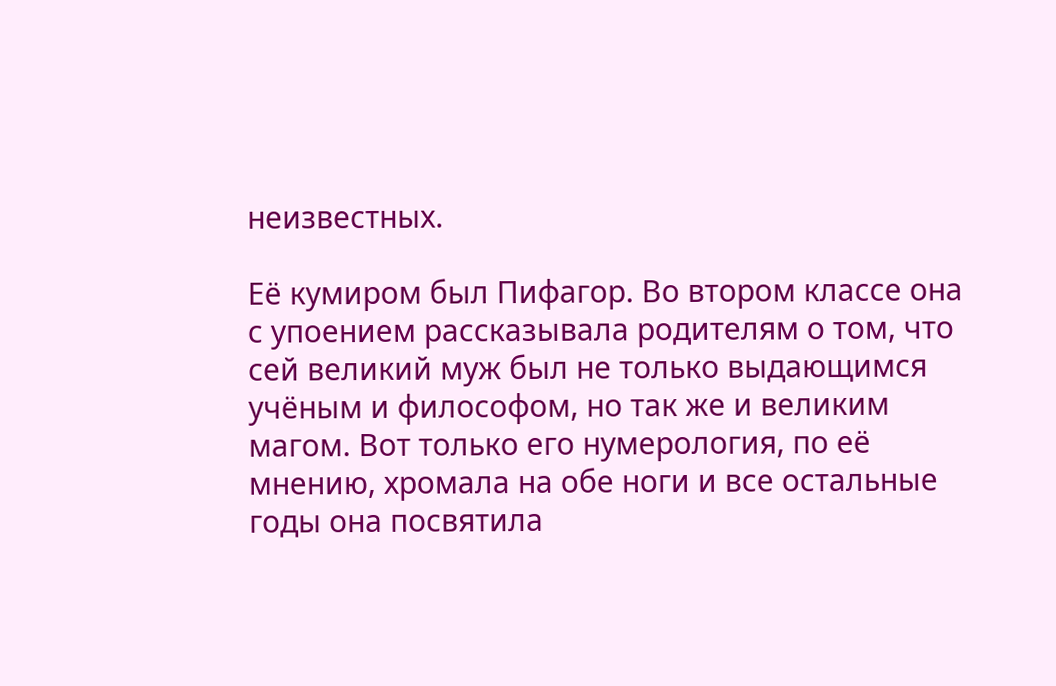неизвестных.

Её кумиром был Пифагор. Во втором классе она с упоением рассказывала родителям о том, что сей великий муж был не только выдающимся учёным и философом, но так же и великим магом. Вот только его нумерология, по её мнению, хромала на обе ноги и все остальные годы она посвятила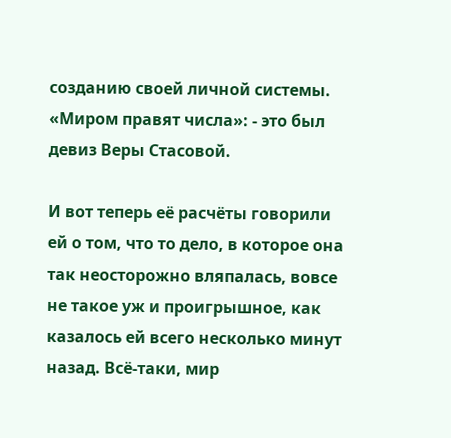созданию своей личной системы. «Миром правят числа»: - это был девиз Веры Стасовой.

И вот теперь её расчёты говорили ей о том, что то дело, в которое она так неосторожно вляпалась, вовсе не такое уж и проигрышное, как казалось ей всего несколько минут назад. Всё-таки, мир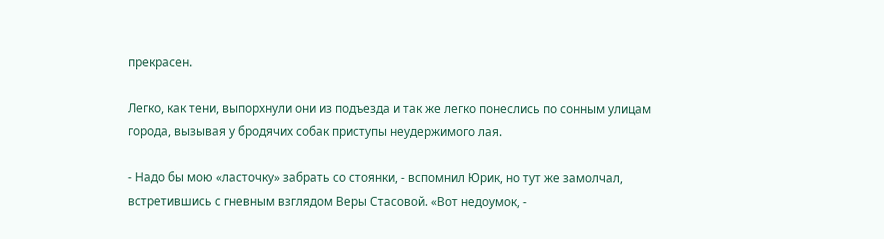прекрасен.

Легко, как тени, выпорхнули они из подъезда и так же легко понеслись по сонным улицам города, вызывая у бродячих собак приступы неудержимого лая.

- Надо бы мою «ласточку» забрать со стоянки, - вспомнил Юрик, но тут же замолчал, встретившись с гневным взглядом Веры Стасовой. «Вот недоумок, -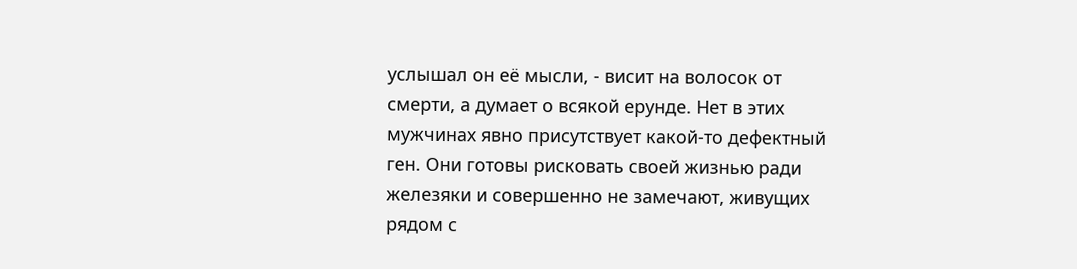услышал он её мысли, - висит на волосок от смерти, а думает о всякой ерунде. Нет в этих мужчинах явно присутствует какой-то дефектный ген. Они готовы рисковать своей жизнью ради железяки и совершенно не замечают, живущих рядом с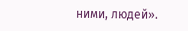ними, людей».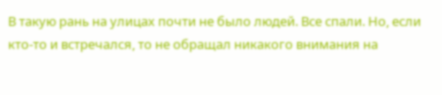В такую рань на улицах почти не было людей. Все спали. Но, если кто-то и встречался, то не обращал никакого внимания на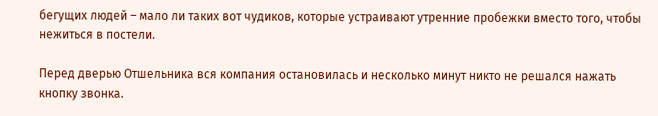бегущих людей – мало ли таких вот чудиков, которые устраивают утренние пробежки вместо того, чтобы нежиться в постели.

Перед дверью Отшельника вся компания остановилась и несколько минут никто не решался нажать кнопку звонка.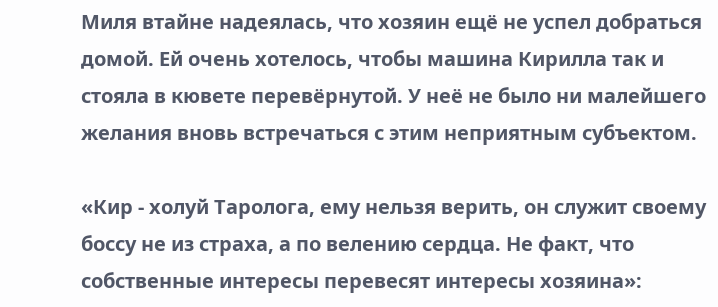Миля втайне надеялась, что хозяин ещё не успел добраться домой. Ей очень хотелось, чтобы машина Кирилла так и стояла в кювете перевёрнутой. У неё не было ни малейшего желания вновь встречаться с этим неприятным субъектом.

«Кир - холуй Таролога, ему нельзя верить, он служит своему боссу не из страха, а по велению сердца. Не факт, что собственные интересы перевесят интересы хозяина»: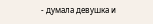- думала девушка и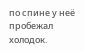по спине у неё пробежал холодок.